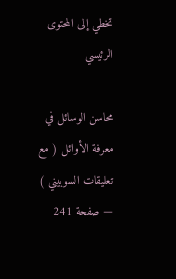تخطي إلى المحتوى الرئيسي

محاسن الوسائل في معرفة الأوائل ( مع تعليقات السوبيني ) — صفحة 241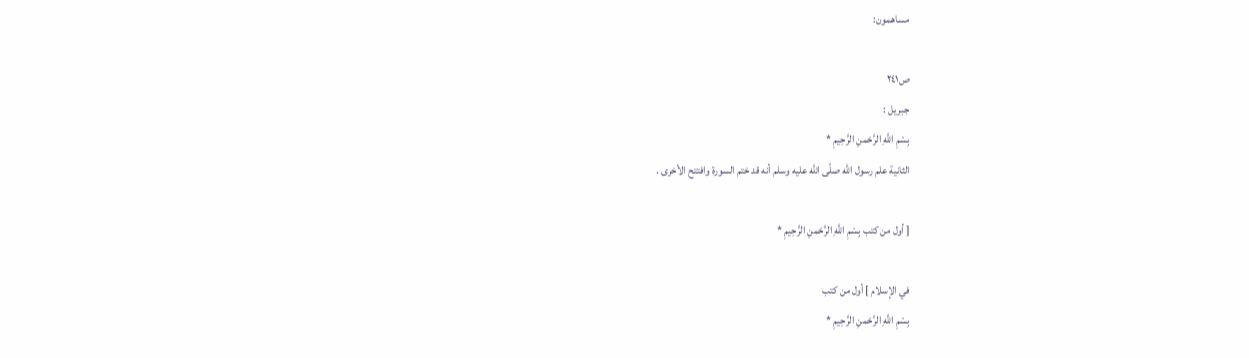مساهمون:

ص٢٤١
جبريل :
بِسْمِ اللَّهِ الرَّحْمنِ الرَّحِيمِ *
الثانية علم رسول اللّه صلّى اللّه عليه وسلم أنه قد ختم السورة وافتتح الأخرى .

[ أول من كتب بِسْمِ اللَّهِ الرَّحْمنِ الرَّحِيمِ *

في الإسلام ] أول من كتب
بِسْمِ اللَّهِ الرَّحْمنِ الرَّحِيمِ *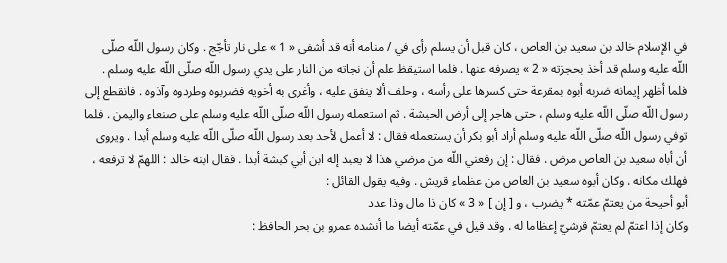في الإسلام خالد بن سعيد بن العاص ، كان قبل أن يسلم رأى في / منامه أنه قد أشفى « 1 » على نار تأجّج . وكان رسول اللّه صلّى اللّه عليه وسلم قد أخذ بحجزته « 2 » يصرفه عنها . فلما استيقظ علم أن نجاته من النار على يدي رسول اللّه صلّى اللّه عليه وسلم . فلما أظهر إيمانه ضربه أبوه بمقرعة حتى كسرها على رأسه ، وحلف ألا ينفق عليه ، وأغرى به أخويه فضربوه وطردوه وآذوه . فانقطع إلى رسول اللّه صلّى اللّه عليه وسلم ، حتى هاجر إلى أرض الحبشة . ثم استعمله رسول اللّه صلّى اللّه عليه وسلم على صنعاء واليمن . فلما توفي رسول اللّه صلّى اللّه عليه وسلم أراد أبو بكر أن يستعمله فقال : لا أعمل لأحد بعد رسول اللّه صلّى اللّه عليه وسلم أبدا . ويروى أن أباه سعيد بن العاص مرض . فقال : إن رفعني اللّه من مرضي هذا لا يعبد إله ابن أبي كبشة أبدا . فقال ابنه خالد : اللهمّ لا ترفعه ، فهلك مكانه . وكان أبوه سعيد بن العاص من عظماء قريش . وفيه يقول القائل :
أبو أحيحة من يعتمّ عمّته * يضرب ، و [ إن ] « 3 » كان ذا مال وذا عدد
وكان إذا اعتمّ لم يعتمّ قرشيّ إعظاما له . وقد قيل في عمّته أيضا ما أنشده عمرو بن بحر الحافظ :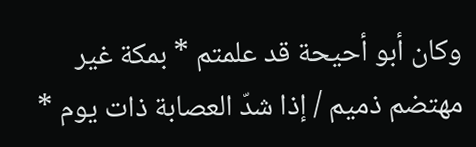وكان أبو أحيحة قد علمتم * بمكة غير مهتضم ذميم / إذا شدّ العصابة ذات يوم *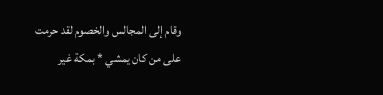وقام إلى المجالس والخصوم لقد حرمت على من كان يمشي * بمكة غير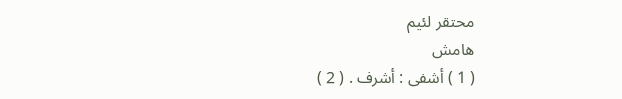محتقر لئيم
هامش
( 1 ) أشفى : أشرف . ( 2 )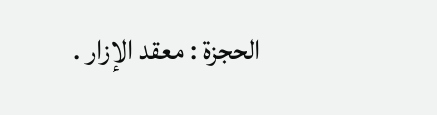الحجزة : معقد الإزار .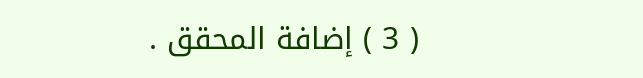( 3 ) إضافة المحقق .